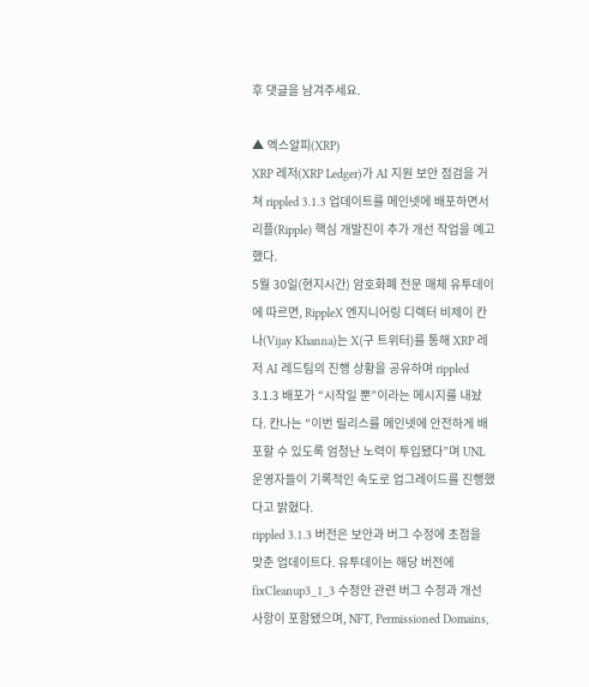후 댓글을 남겨주세요.

▲ 엑스알피(XRP)
XRP 레저(XRP Ledger)가 AI 지원 보안 점검을 거쳐 rippled 3.1.3 업데이트를 메인넷에 배포하면서 리플(Ripple) 핵심 개발진이 추가 개선 작업을 예고했다.
5월 30일(현지시간) 암호화폐 전문 매체 유투데이에 따르면, RippleX 엔지니어링 디렉터 비제이 칸나(Vijay Khanna)는 X(구 트위터)를 통해 XRP 레저 AI 레드팀의 진행 상황을 공유하며 rippled 3.1.3 배포가 “시작일 뿐”이라는 메시지를 내놨다. 칸나는 “이번 릴리스를 메인넷에 안전하게 배포할 수 있도록 엄청난 노력이 투입됐다”며 UNL 운영자들이 기록적인 속도로 업그레이드를 진행했다고 밝혔다.
rippled 3.1.3 버전은 보안과 버그 수정에 초점을 맞춘 업데이트다. 유투데이는 해당 버전에 fixCleanup3_1_3 수정안 관련 버그 수정과 개선 사항이 포함됐으며, NFT, Permissioned Domains,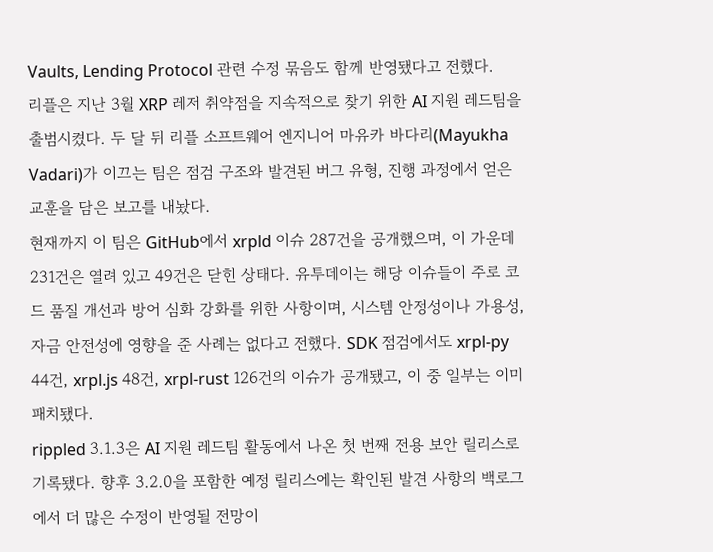Vaults, Lending Protocol 관련 수정 묶음도 함께 반영됐다고 전했다.
리플은 지난 3월 XRP 레저 취약점을 지속적으로 찾기 위한 AI 지원 레드팀을 출범시켰다. 두 달 뒤 리플 소프트웨어 엔지니어 마유카 바다리(Mayukha Vadari)가 이끄는 팀은 점검 구조와 발견된 버그 유형, 진행 과정에서 얻은 교훈을 담은 보고를 내놨다.
현재까지 이 팀은 GitHub에서 xrpld 이슈 287건을 공개했으며, 이 가운데 231건은 열려 있고 49건은 닫힌 상태다. 유투데이는 해당 이슈들이 주로 코드 품질 개선과 방어 심화 강화를 위한 사항이며, 시스템 안정성이나 가용성, 자금 안전성에 영향을 준 사례는 없다고 전했다. SDK 점검에서도 xrpl-py 44건, xrpl.js 48건, xrpl-rust 126건의 이슈가 공개됐고, 이 중 일부는 이미 패치됐다.
rippled 3.1.3은 AI 지원 레드팀 활동에서 나온 첫 번째 전용 보안 릴리스로 기록됐다. 향후 3.2.0을 포함한 예정 릴리스에는 확인된 발견 사항의 백로그에서 더 많은 수정이 반영될 전망이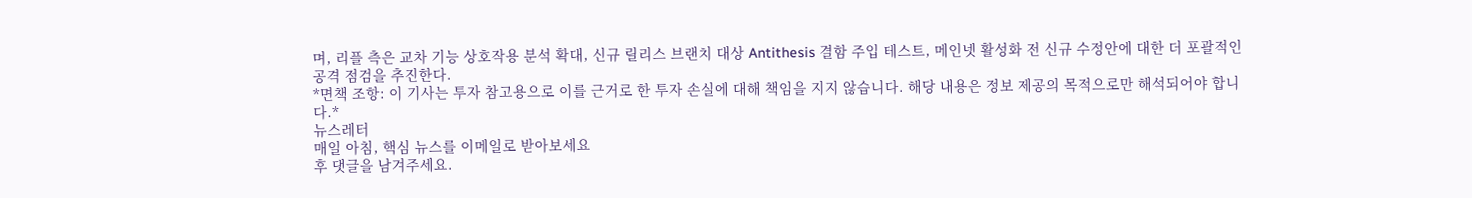며, 리플 측은 교차 기능 상호작용 분석 확대, 신규 릴리스 브랜치 대상 Antithesis 결함 주입 테스트, 메인넷 활성화 전 신규 수정안에 대한 더 포괄적인 공격 점검을 추진한다.
*면책 조항: 이 기사는 투자 참고용으로 이를 근거로 한 투자 손실에 대해 책임을 지지 않습니다. 해당 내용은 정보 제공의 목적으로만 해석되어야 합니다.*
뉴스레터
매일 아침, 핵심 뉴스를 이메일로 받아보세요
후 댓글을 남겨주세요.